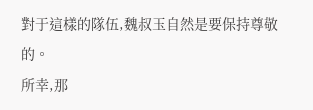對于這樣的隊伍,魏叔玉自然是要保持尊敬的。
所幸,那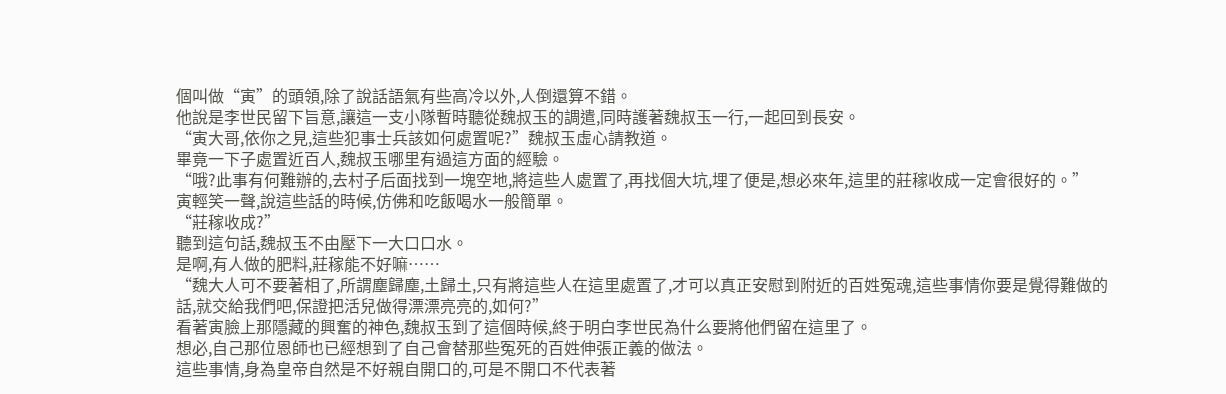個叫做“寅”的頭領,除了說話語氣有些高冷以外,人倒還算不錯。
他說是李世民留下旨意,讓這一支小隊暫時聽從魏叔玉的調遣,同時護著魏叔玉一行,一起回到長安。
“寅大哥,依你之見,這些犯事士兵該如何處置呢?”魏叔玉虛心請教道。
畢竟一下子處置近百人,魏叔玉哪里有過這方面的經驗。
“哦?此事有何難辦的,去村子后面找到一塊空地,將這些人處置了,再找個大坑,埋了便是,想必來年,這里的莊稼收成一定會很好的。”
寅輕笑一聲,說這些話的時候,仿佛和吃飯喝水一般簡單。
“莊稼收成?”
聽到這句話,魏叔玉不由壓下一大口口水。
是啊,有人做的肥料,莊稼能不好嘛……
“魏大人可不要著相了,所謂塵歸塵,土歸土,只有將這些人在這里處置了,才可以真正安慰到附近的百姓冤魂,這些事情你要是覺得難做的話,就交給我們吧,保證把活兒做得漂漂亮亮的,如何?”
看著寅臉上那隱藏的興奮的神色,魏叔玉到了這個時候,終于明白李世民為什么要將他們留在這里了。
想必,自己那位恩師也已經想到了自己會替那些冤死的百姓伸張正義的做法。
這些事情,身為皇帝自然是不好親自開口的,可是不開口不代表著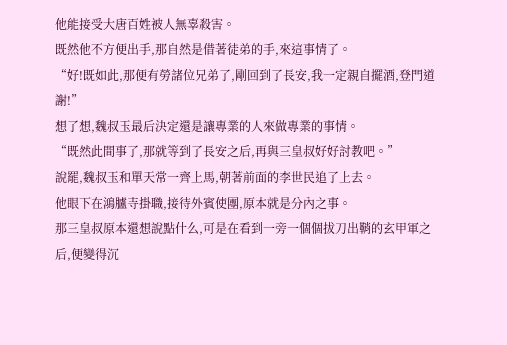他能接受大唐百姓被人無辜殺害。
既然他不方便出手,那自然是借著徒弟的手,來這事情了。
“好!既如此,那便有勞諸位兄弟了,剛回到了長安,我一定親自擺酒,登門道謝!”
想了想,魏叔玉最后決定還是讓專業的人來做專業的事情。
“既然此間事了,那就等到了長安之后,再與三皇叔好好討教吧。”
說罷,魏叔玉和單天常一齊上馬,朝著前面的李世民追了上去。
他眼下在鴻臚寺掛職,接待外賓使團,原本就是分內之事。
那三皇叔原本還想說點什么,可是在看到一旁一個個拔刀出鞘的玄甲軍之后,便變得沉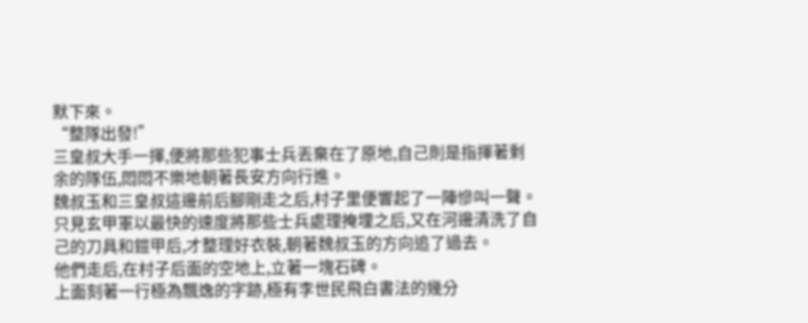默下來。
“整隊出發!”
三皇叔大手一揮,便將那些犯事士兵丟棄在了原地,自己則是指揮著剩余的隊伍,悶悶不樂地朝著長安方向行進。
魏叔玉和三皇叔這邊前后腳剛走之后,村子里便響起了一陣慘叫一聲。
只見玄甲軍以最快的速度將那些士兵處理掩埋之后,又在河邊清洗了自己的刀具和鎧甲后,才整理好衣裝,朝著魏叔玉的方向追了過去。
他們走后,在村子后面的空地上,立著一塊石碑。
上面刻著一行極為飄逸的字跡,極有李世民飛白書法的幾分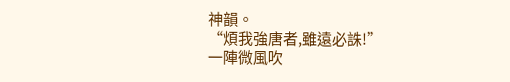神韻。
“煩我強唐者,雖遠必誅!”
一陣微風吹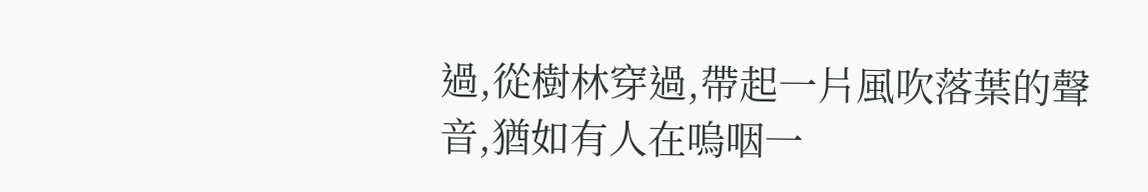過,從樹林穿過,帶起一片風吹落葉的聲音,猶如有人在嗚咽一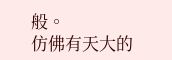般。
仿佛有天大的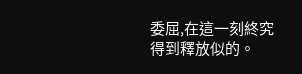委屈,在這一刻終究得到釋放似的。